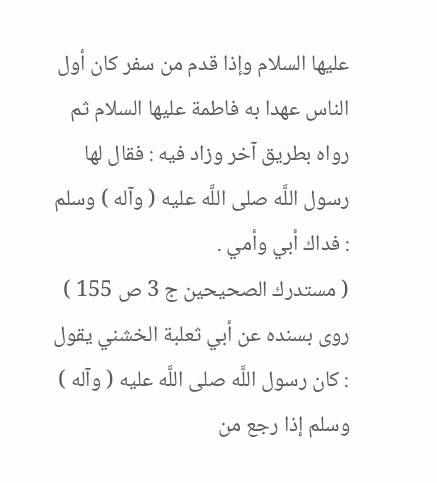عليها السلام وإذا قدم من سفر كان أول الناس عهدا به فاطمة عليها السلام ثم رواه بطريق آخر وزاد فيه : فقال لها رسول اللَّه صلى اللَّه عليه ( وآله ) وسلم : فداك أبي وأمي .
( مستدرك الصحيحين ج 3 ص 155 ) روى بسنده عن أبي ثعلبة الخشني يقول : كان رسول اللَّه صلى اللَّه عليه ( وآله ) وسلم إذا رجع من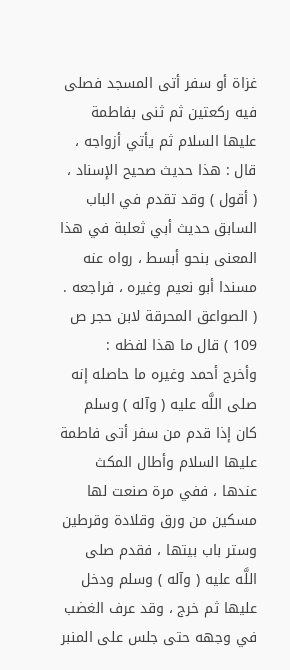غزاة أو سفر أتى المسجد فصلى فيه ركعتين ثم ثنى بفاطمة عليها السلام ثم يأتي أزواجه ، قال : هذا حديث صحيح الإسناد ، ( أقول ) وقد تقدم في الباب السابق حديث أبي ثعلبة في هذا المعنى بنحو أبسط ، رواه عنه مسندا أبو نعيم وغيره ، فراجعه .
( الصواعق المحرقة لابن حجر ص 109 ) قال ما هذا لفظه :
وأخرج أحمد وغيره ما حاصله إنه صلى اللَّه عليه ( وآله ) وسلم كان إذا قدم من سفر أتى فاطمة عليها السلام وأطال المكث عندها ، ففي مرة صنعت لها مسكين من ورق وقلادة وقرطين وستر باب بيتها ، فقدم صلى اللَّه عليه ( وآله ) وسلم ودخل عليها ثم خرج ، وقد عرف الغضب في وجهه حتى جلس على المنبر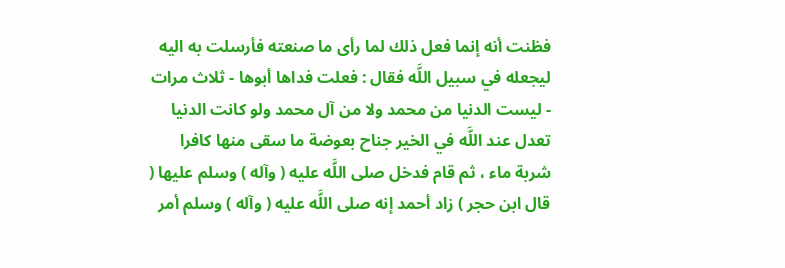فظنت أنه إنما فعل ذلك لما رأى ما صنعته فأرسلت به اليه ليجعله في سبيل اللَّه فقال : فعلت فداها أبوها - ثلاث مرات - ليست الدنيا من محمد ولا من آل محمد ولو كانت الدنيا تعدل عند اللَّه في الخير جناح بعوضة ما سقى منها كافرا شربة ماء ، ثم قام فدخل صلى اللَّه عليه ( وآله ) وسلم عليها ( قال ابن حجر ) زاد أحمد إنه صلى اللَّه عليه ( وآله ) وسلم أمر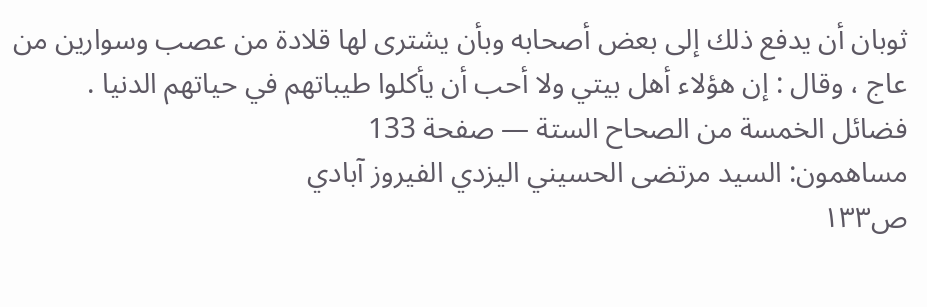ثوبان أن يدفع ذلك إلى بعض أصحابه وبأن يشترى لها قلادة من عصب وسوارين من عاج ، وقال : إن هؤلاء أهل بيتي ولا أحب أن يأكلوا طيباتهم في حياتهم الدنيا .
فضائل الخمسة من الصحاح الستة — صفحة 133
مساهمون: السيد مرتضى الحسيني اليزدي الفيروز آبادي
ص١٣٣